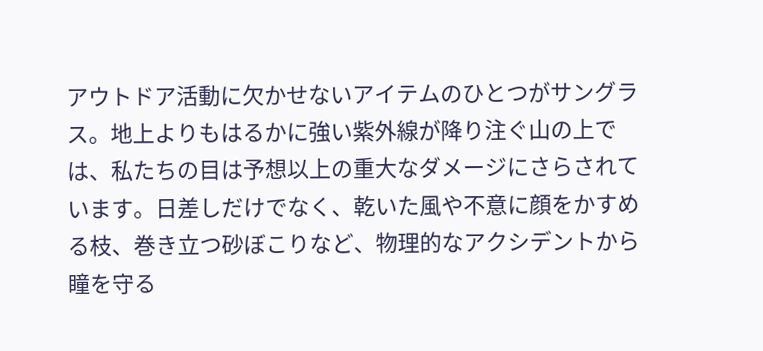アウトドア活動に欠かせないアイテムのひとつがサングラス。地上よりもはるかに強い紫外線が降り注ぐ山の上では、私たちの目は予想以上の重大なダメージにさらされています。日差しだけでなく、乾いた風や不意に顔をかすめる枝、巻き立つ砂ぼこりなど、物理的なアクシデントから瞳を守る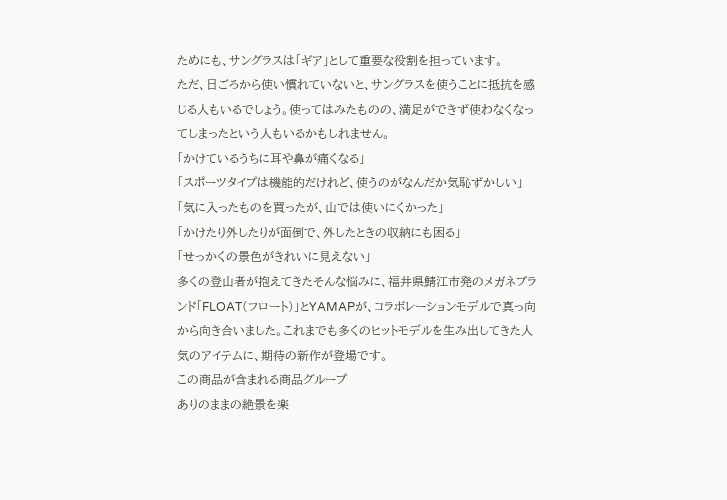ためにも、サングラスは「ギア」として重要な役割を担っています。
ただ、日ごろから使い慣れていないと、サングラスを使うことに抵抗を感じる人もいるでしょう。使ってはみたものの、満足ができず使わなくなってしまったという人もいるかもしれません。
「かけているうちに耳や鼻が痛くなる」
「スポーツタイプは機能的だけれど、使うのがなんだか気恥ずかしい」
「気に入ったものを買ったが、山では使いにくかった」
「かけたり外したりが面倒で、外したときの収納にも困る」
「せっかくの景色がきれいに見えない」
多くの登山者が抱えてきたそんな悩みに、福井県鯖江市発のメガネブランド「FLOAT(フロート)」とYAMAPが、コラボレーションモデルで真っ向から向き合いました。これまでも多くのヒットモデルを生み出してきた人気のアイテムに、期待の新作が登場です。
この商品が含まれる商品グループ
ありのままの絶景を楽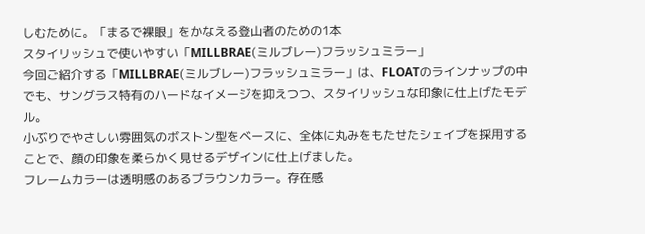しむために。「まるで裸眼」をかなえる登山者のための1本
スタイリッシュで使いやすい「MILLBRAE(ミルブレー)フラッシュミラー」
今回ご紹介する「MILLBRAE(ミルブレー)フラッシュミラー」は、FLOATのラインナップの中でも、サングラス特有のハードなイメージを抑えつつ、スタイリッシュな印象に仕上げたモデル。
小ぶりでやさしい雰囲気のボストン型をベースに、全体に丸みをもたせたシェイプを採用することで、顔の印象を柔らかく見せるデザインに仕上げました。
フレームカラーは透明感のあるブラウンカラー。存在感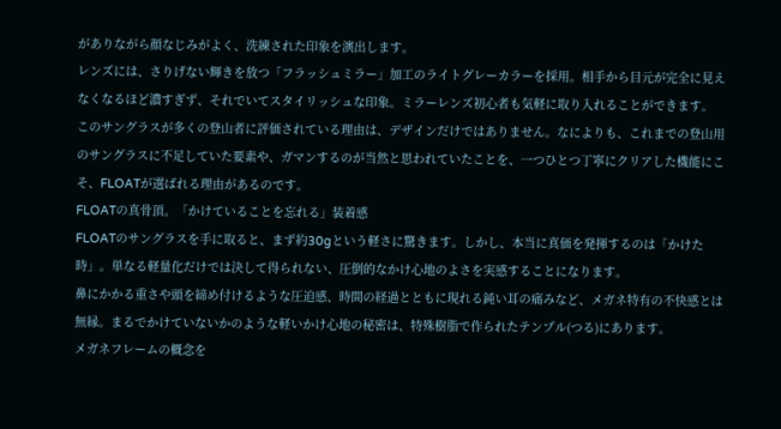がありながら顔なじみがよく、洗練された印象を演出します。
レンズには、さりげない輝きを放つ「フラッシュミラー」加工のライトグレーカラーを採用。相手から目元が完全に見えなくなるほど濃すぎず、それでいてスタイリッシュな印象。ミラーレンズ初心者も気軽に取り入れることができます。
このサングラスが多くの登山者に評価されている理由は、デザインだけではありません。なによりも、これまでの登山用のサングラスに不足していた要素や、ガマンするのが当然と思われていたことを、一つひとつ丁寧にクリアした機能にこそ、FLOATが選ばれる理由があるのです。
FLOATの真骨頂。「かけていることを忘れる」装着感
FLOATのサングラスを手に取ると、まず約30gという軽さに驚きます。しかし、本当に真価を発揮するのは「かけた時」。単なる軽量化だけでは決して得られない、圧倒的なかけ心地のよさを実感することになります。
鼻にかかる重さや頭を締め付けるような圧迫感、時間の経過とともに現れる鈍い耳の痛みなど、メガネ特有の不快感とは無縁。まるでかけていないかのような軽いかけ心地の秘密は、特殊樹脂で作られたテンプル(つる)にあります。
メガネフレームの概念を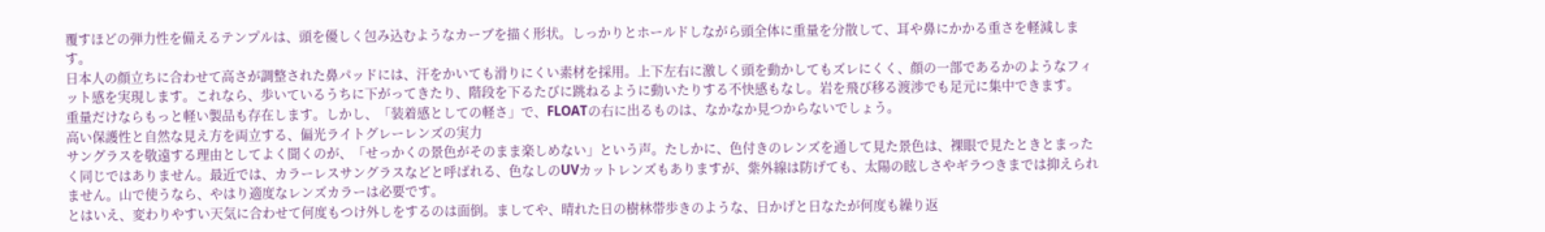覆すほどの弾力性を備えるテンプルは、頭を優しく包み込むようなカーブを描く形状。しっかりとホールドしながら頭全体に重量を分散して、耳や鼻にかかる重さを軽減します。
日本人の顔立ちに合わせて高さが調整された鼻パッドには、汗をかいても滑りにくい素材を採用。上下左右に激しく頭を動かしてもズレにくく、顔の一部であるかのようなフィット感を実現します。これなら、歩いているうちに下がってきたり、階段を下るたびに跳ねるように動いたりする不快感もなし。岩を飛び移る渡渉でも足元に集中できます。
重量だけならもっと軽い製品も存在します。しかし、「装着感としての軽さ」で、FLOATの右に出るものは、なかなか見つからないでしょう。
高い保護性と自然な見え方を両立する、偏光ライトグレーレンズの実力
サングラスを敬遠する理由としてよく聞くのが、「せっかくの景色がそのまま楽しめない」という声。たしかに、色付きのレンズを通して見た景色は、裸眼で見たときとまったく同じではありません。最近では、カラーレスサングラスなどと呼ばれる、色なしのUVカットレンズもありますが、紫外線は防げても、太陽の眩しさやギラつきまでは抑えられません。山で使うなら、やはり適度なレンズカラーは必要です。
とはいえ、変わりやすい天気に合わせて何度もつけ外しをするのは面倒。ましてや、晴れた日の樹林帯歩きのような、日かげと日なたが何度も繰り返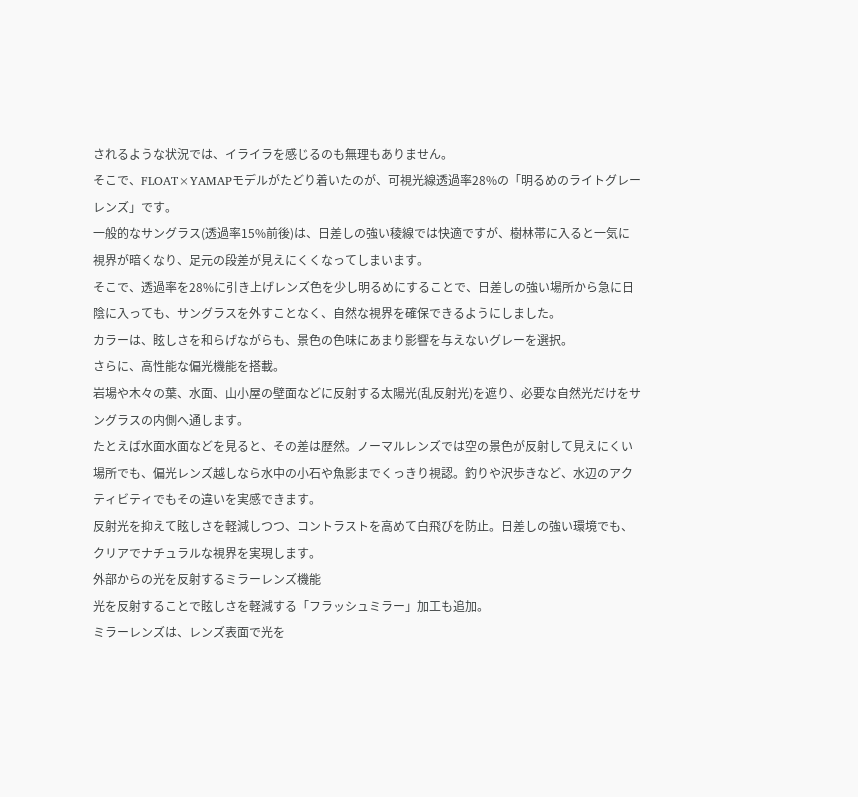されるような状況では、イライラを感じるのも無理もありません。
そこで、FLOAT×YAMAPモデルがたどり着いたのが、可視光線透過率28%の「明るめのライトグレーレンズ」です。
一般的なサングラス(透過率15%前後)は、日差しの強い稜線では快適ですが、樹林帯に入ると一気に視界が暗くなり、足元の段差が見えにくくなってしまいます。
そこで、透過率を28%に引き上げレンズ色を少し明るめにすることで、日差しの強い場所から急に日陰に入っても、サングラスを外すことなく、自然な視界を確保できるようにしました。
カラーは、眩しさを和らげながらも、景色の色味にあまり影響を与えないグレーを選択。
さらに、高性能な偏光機能を搭載。
岩場や木々の葉、水面、山小屋の壁面などに反射する太陽光(乱反射光)を遮り、必要な自然光だけをサングラスの内側へ通します。
たとえば水面水面などを見ると、その差は歴然。ノーマルレンズでは空の景色が反射して見えにくい場所でも、偏光レンズ越しなら水中の小石や魚影までくっきり視認。釣りや沢歩きなど、水辺のアクティビティでもその違いを実感できます。
反射光を抑えて眩しさを軽減しつつ、コントラストを高めて白飛びを防止。日差しの強い環境でも、クリアでナチュラルな視界を実現します。
外部からの光を反射するミラーレンズ機能
光を反射することで眩しさを軽減する「フラッシュミラー」加工も追加。
ミラーレンズは、レンズ表面で光を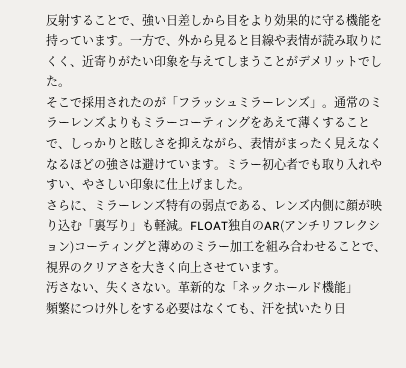反射することで、強い日差しから目をより効果的に守る機能を持っています。一方で、外から見ると目線や表情が読み取りにくく、近寄りがたい印象を与えてしまうことがデメリットでした。
そこで採用されたのが「フラッシュミラーレンズ」。通常のミラーレンズよりもミラーコーティングをあえて薄くすることで、しっかりと眩しさを抑えながら、表情がまったく見えなくなるほどの強さは避けています。ミラー初心者でも取り入れやすい、やさしい印象に仕上げました。
さらに、ミラーレンズ特有の弱点である、レンズ内側に顔が映り込む「裏写り」も軽減。FLOAT独自のAR(アンチリフレクション)コーティングと薄めのミラー加工を組み合わせることで、視界のクリアさを大きく向上させています。
汚さない、失くさない。革新的な「ネックホールド機能」
頻繁につけ外しをする必要はなくても、汗を拭いたり日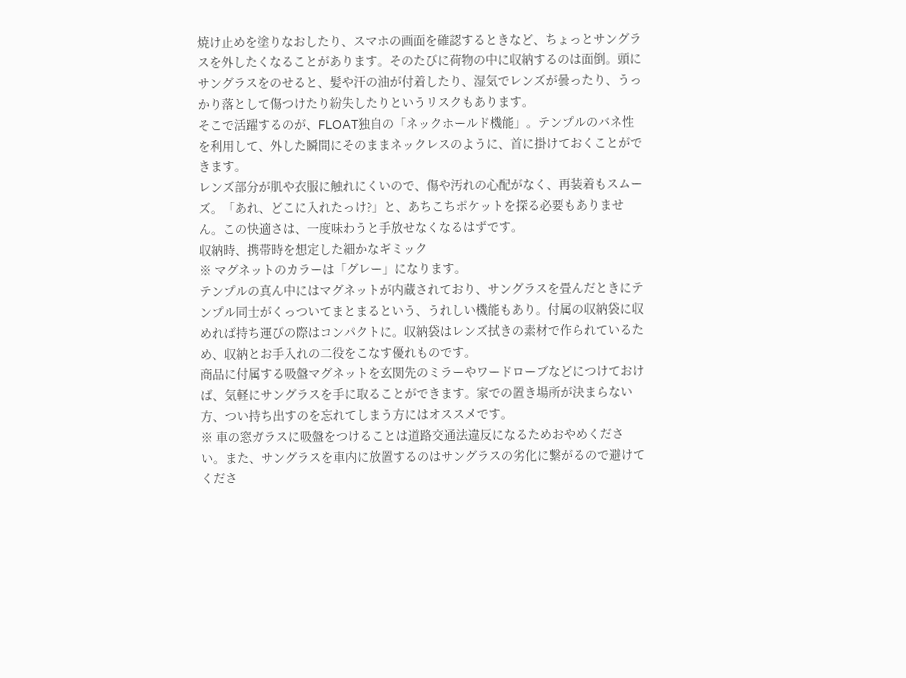焼け止めを塗りなおしたり、スマホの画面を確認するときなど、ちょっとサングラスを外したくなることがあります。そのたびに荷物の中に収納するのは面倒。頭にサングラスをのせると、髪や汗の油が付着したり、湿気でレンズが曇ったり、うっかり落として傷つけたり紛失したりというリスクもあります。
そこで活躍するのが、FLOAT独自の「ネックホールド機能」。テンプルのバネ性を利用して、外した瞬間にそのままネックレスのように、首に掛けておくことができます。
レンズ部分が肌や衣服に触れにくいので、傷や汚れの心配がなく、再装着もスムーズ。「あれ、どこに入れたっけ?」と、あちこちポケットを探る必要もありません。この快適さは、一度味わうと手放せなくなるはずです。
収納時、携帯時を想定した細かなギミック
※ マグネットのカラーは「グレー」になります。
テンプルの真ん中にはマグネットが内蔵されており、サングラスを畳んだときにテンプル同士がくっついてまとまるという、うれしい機能もあり。付属の収納袋に収めれば持ち運びの際はコンパクトに。収納袋はレンズ拭きの素材で作られているため、収納とお手入れの二役をこなす優れものです。
商品に付属する吸盤マグネットを玄関先のミラーやワードローブなどにつけておけば、気軽にサングラスを手に取ることができます。家での置き場所が決まらない方、つい持ち出すのを忘れてしまう方にはオススメです。
※ 車の窓ガラスに吸盤をつけることは道路交通法違反になるためおやめください。また、サングラスを車内に放置するのはサングラスの劣化に繋がるので避けてくださ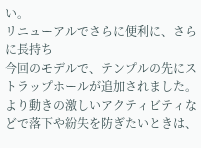い。
リニューアルでさらに便利に、さらに長持ち
今回のモデルで、テンプルの先にストラップホールが追加されました。より動きの激しいアクティビティなどで落下や紛失を防ぎたいときは、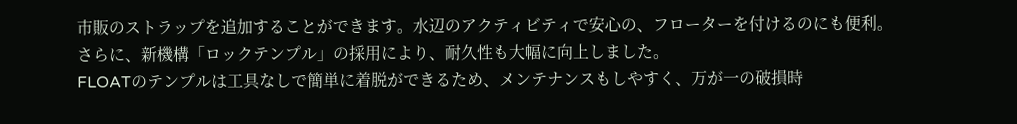市販のストラップを追加することができます。水辺のアクティビティで安心の、フローターを付けるのにも便利。
さらに、新機構「ロックテンプル」の採用により、耐久性も大幅に向上しました。
FLOATのテンプルは工具なしで簡単に着脱ができるため、メンテナンスもしやすく、万が一の破損時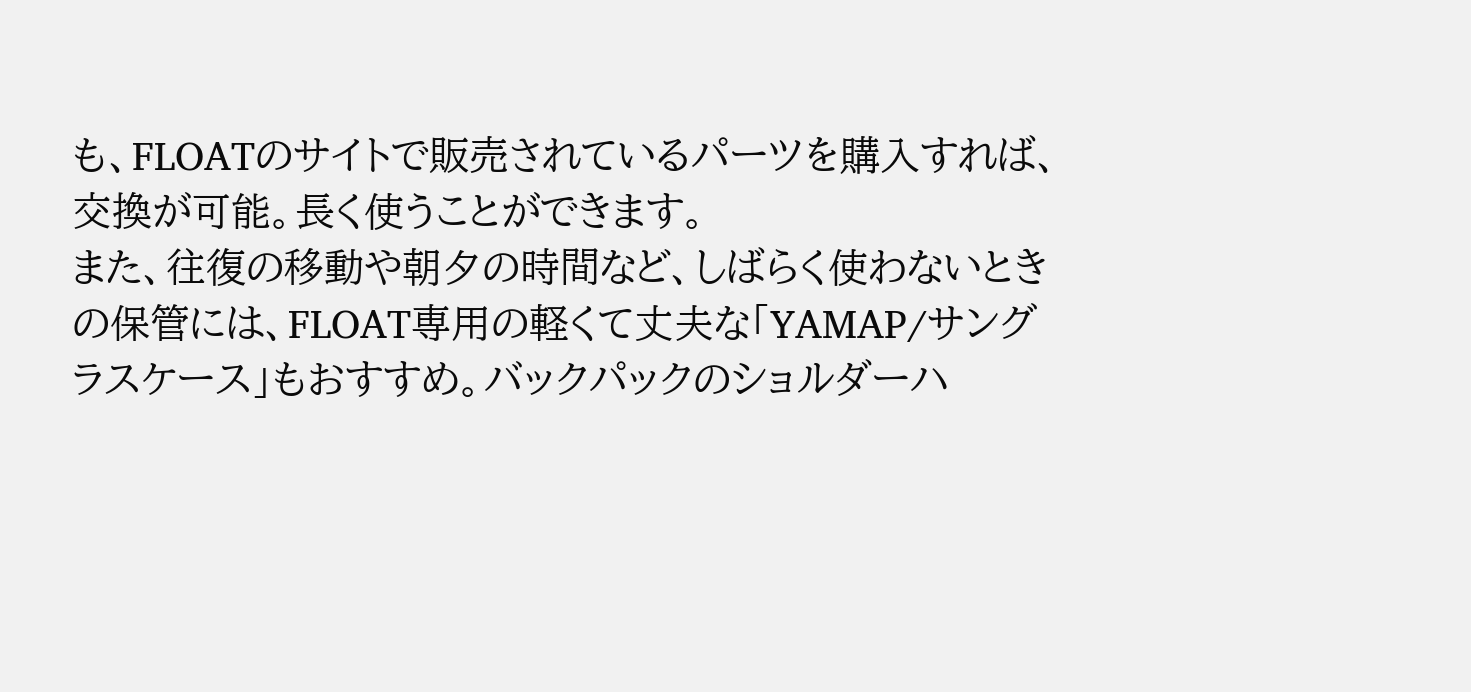も、FLOATのサイトで販売されているパーツを購入すれば、交換が可能。長く使うことができます。
また、往復の移動や朝夕の時間など、しばらく使わないときの保管には、FLOAT専用の軽くて丈夫な「YAMAP/サングラスケース」もおすすめ。バックパックのショルダーハ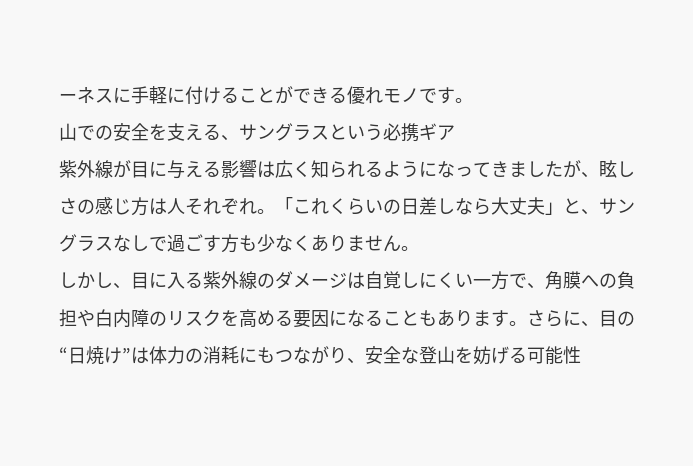ーネスに手軽に付けることができる優れモノです。
山での安全を支える、サングラスという必携ギア
紫外線が目に与える影響は広く知られるようになってきましたが、眩しさの感じ方は人それぞれ。「これくらいの日差しなら大丈夫」と、サングラスなしで過ごす方も少なくありません。
しかし、目に入る紫外線のダメージは自覚しにくい一方で、角膜への負担や白内障のリスクを高める要因になることもあります。さらに、目の“日焼け”は体力の消耗にもつながり、安全な登山を妨げる可能性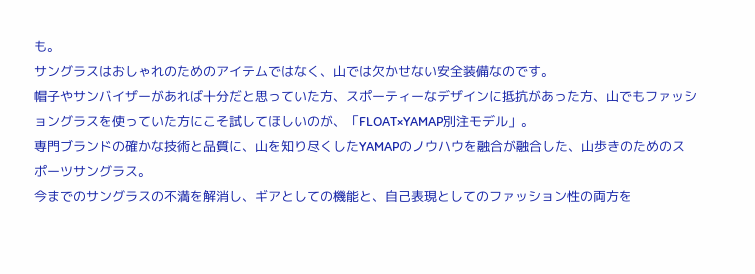も。
サングラスはおしゃれのためのアイテムではなく、山では欠かせない安全装備なのです。
帽子やサンバイザーがあれば十分だと思っていた方、スポーティーなデザインに抵抗があった方、山でもファッショングラスを使っていた方にこそ試してほしいのが、「FLOAT×YAMAP別注モデル」。
専門ブランドの確かな技術と品質に、山を知り尽くしたYAMAPのノウハウを融合が融合した、山歩きのためのスポーツサングラス。
今までのサングラスの不満を解消し、ギアとしての機能と、自己表現としてのファッション性の両方を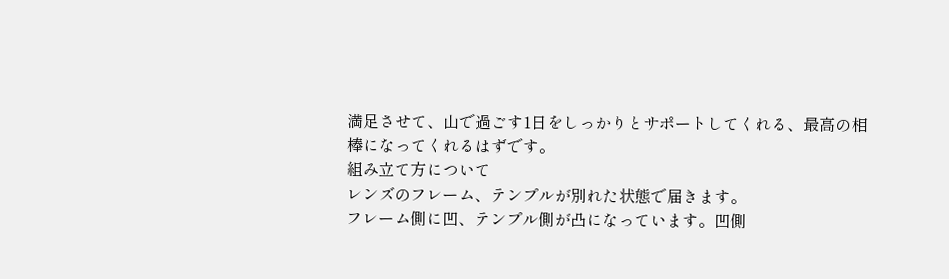満足させて、山で過ごす1日をしっかりとサポートしてくれる、最高の相棒になってくれるはずです。
組み立て方について
レンズのフレーム、テンプルが別れた状態で届きます。
フレーム側に凹、テンプル側が凸になっています。凹側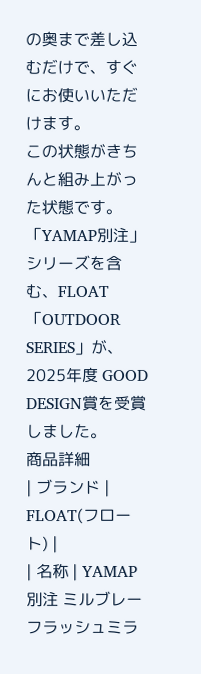の奥まで差し込むだけで、すぐにお使いいただけます。
この状態がきちんと組み上がった状態です。
「YAMAP別注」シリーズを含む、FLOAT「OUTDOOR SERIES」が、2025年度 GOOD DESIGN賞を受賞しました。
商品詳細
| ブランド | FLOAT(フロート) |
| 名称 | YAMAP別注 ミルブレーフラッシュミラ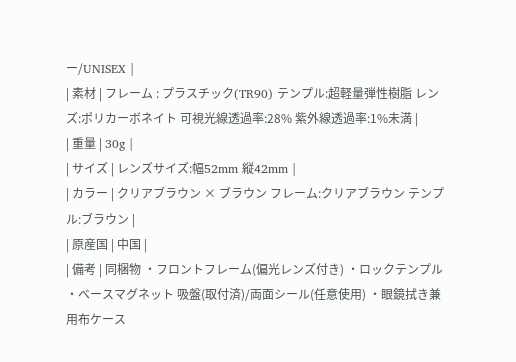ー/UNISEX |
| 素材 | フレーム : プラスチック(TR90) テンプル:超軽量弾性樹脂 レンズ:ポリカーボネイト 可視光線透過率:28% 紫外線透過率:1%未満 |
| 重量 | 30g |
| サイズ | レンズサイズ:幅52mm 縦42mm |
| カラー | クリアブラウン × ブラウン フレーム:クリアブラウン テンプル:ブラウン |
| 原産国 | 中国 |
| 備考 | 同梱物 ・フロントフレーム(偏光レンズ付き) ・ロックテンプル ・ベースマグネット 吸盤(取付済)/両面シール(任意使用) ・眼鏡拭き兼用布ケース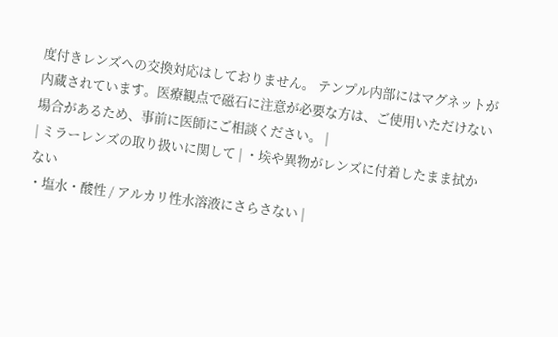度付きレンズへの交換対応はしておりません。 テンプル内部にはマグネットが内蔵されています。医療観点で磁石に注意が必要な方は、ご使用いただけない場合があるため、事前に医師にご相談ください。 |
| ミラーレンズの取り扱いに関して | ・埃や異物がレンズに付着したまま拭かない
・塩水・酸性 / アルカリ性水溶液にさらさない |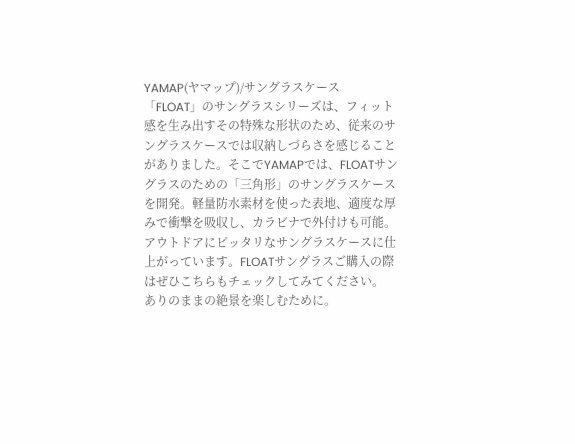YAMAP(ヤマップ)/サングラスケース
「FLOAT」のサングラスシリーズは、フィット感を生み出すその特殊な形状のため、従来のサングラスケースでは収納しづらさを感じることがありました。そこでYAMAPでは、FLOATサングラスのための「三角形」のサングラスケースを開発。軽量防水素材を使った表地、適度な厚みで衝撃を吸収し、カラビナで外付けも可能。アウトドアにピッタリなサングラスケースに仕上がっています。FLOATサングラスご購入の際はぜひこちらもチェックしてみてください。
ありのままの絶景を楽しむために。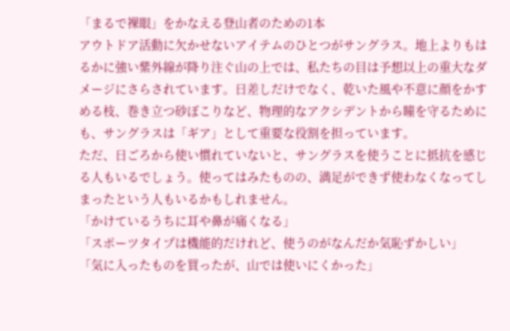「まるで裸眼」をかなえる登山者のための1本
アウトドア活動に欠かせないアイテムのひとつがサングラス。地上よりもはるかに強い紫外線が降り注ぐ山の上では、私たちの目は予想以上の重大なダメージにさらされています。日差しだけでなく、乾いた風や不意に顔をかすめる枝、巻き立つ砂ぼこりなど、物理的なアクシデントから瞳を守るためにも、サングラスは「ギア」として重要な役割を担っています。
ただ、日ごろから使い慣れていないと、サングラスを使うことに抵抗を感じる人もいるでしょう。使ってはみたものの、満足ができず使わなくなってしまったという人もいるかもしれません。
「かけているうちに耳や鼻が痛くなる」
「スポーツタイプは機能的だけれど、使うのがなんだか気恥ずかしい」
「気に入ったものを買ったが、山では使いにくかった」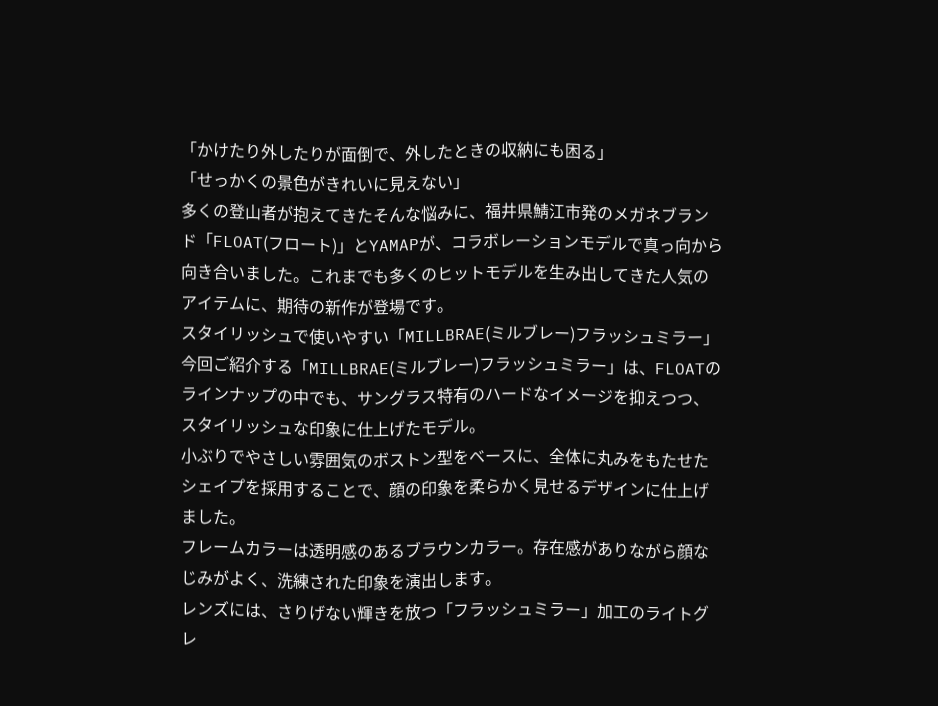「かけたり外したりが面倒で、外したときの収納にも困る」
「せっかくの景色がきれいに見えない」
多くの登山者が抱えてきたそんな悩みに、福井県鯖江市発のメガネブランド「FLOAT(フロート)」とYAMAPが、コラボレーションモデルで真っ向から向き合いました。これまでも多くのヒットモデルを生み出してきた人気のアイテムに、期待の新作が登場です。
スタイリッシュで使いやすい「MILLBRAE(ミルブレー)フラッシュミラー」
今回ご紹介する「MILLBRAE(ミルブレー)フラッシュミラー」は、FLOATのラインナップの中でも、サングラス特有のハードなイメージを抑えつつ、スタイリッシュな印象に仕上げたモデル。
小ぶりでやさしい雰囲気のボストン型をベースに、全体に丸みをもたせたシェイプを採用することで、顔の印象を柔らかく見せるデザインに仕上げました。
フレームカラーは透明感のあるブラウンカラー。存在感がありながら顔なじみがよく、洗練された印象を演出します。
レンズには、さりげない輝きを放つ「フラッシュミラー」加工のライトグレ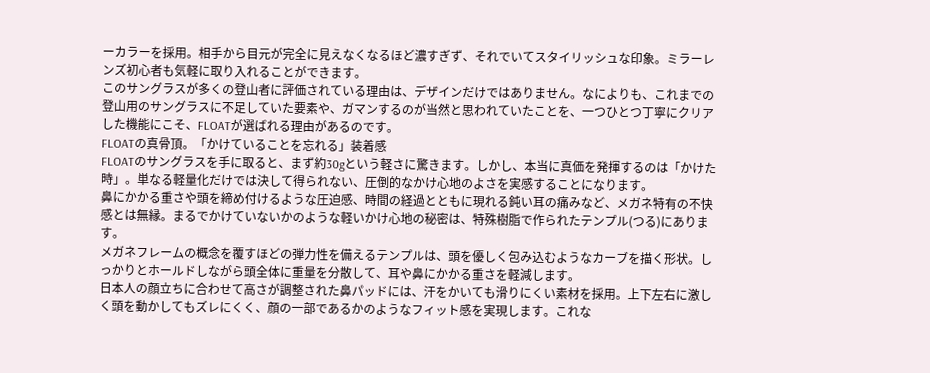ーカラーを採用。相手から目元が完全に見えなくなるほど濃すぎず、それでいてスタイリッシュな印象。ミラーレンズ初心者も気軽に取り入れることができます。
このサングラスが多くの登山者に評価されている理由は、デザインだけではありません。なによりも、これまでの登山用のサングラスに不足していた要素や、ガマンするのが当然と思われていたことを、一つひとつ丁寧にクリアした機能にこそ、FLOATが選ばれる理由があるのです。
FLOATの真骨頂。「かけていることを忘れる」装着感
FLOATのサングラスを手に取ると、まず約30gという軽さに驚きます。しかし、本当に真価を発揮するのは「かけた時」。単なる軽量化だけでは決して得られない、圧倒的なかけ心地のよさを実感することになります。
鼻にかかる重さや頭を締め付けるような圧迫感、時間の経過とともに現れる鈍い耳の痛みなど、メガネ特有の不快感とは無縁。まるでかけていないかのような軽いかけ心地の秘密は、特殊樹脂で作られたテンプル(つる)にあります。
メガネフレームの概念を覆すほどの弾力性を備えるテンプルは、頭を優しく包み込むようなカーブを描く形状。しっかりとホールドしながら頭全体に重量を分散して、耳や鼻にかかる重さを軽減します。
日本人の顔立ちに合わせて高さが調整された鼻パッドには、汗をかいても滑りにくい素材を採用。上下左右に激しく頭を動かしてもズレにくく、顔の一部であるかのようなフィット感を実現します。これな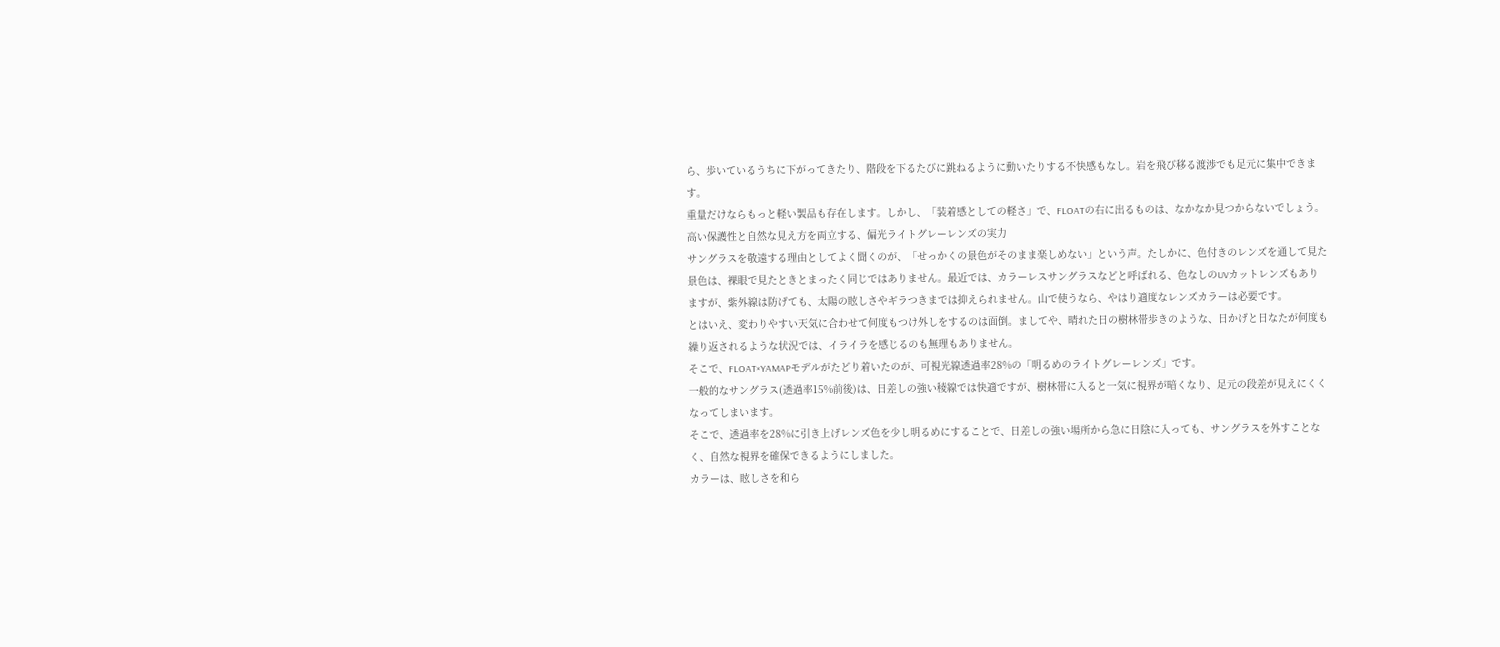ら、歩いているうちに下がってきたり、階段を下るたびに跳ねるように動いたりする不快感もなし。岩を飛び移る渡渉でも足元に集中できます。
重量だけならもっと軽い製品も存在します。しかし、「装着感としての軽さ」で、FLOATの右に出るものは、なかなか見つからないでしょう。
高い保護性と自然な見え方を両立する、偏光ライトグレーレンズの実力
サングラスを敬遠する理由としてよく聞くのが、「せっかくの景色がそのまま楽しめない」という声。たしかに、色付きのレンズを通して見た景色は、裸眼で見たときとまったく同じではありません。最近では、カラーレスサングラスなどと呼ばれる、色なしのUVカットレンズもありますが、紫外線は防げても、太陽の眩しさやギラつきまでは抑えられません。山で使うなら、やはり適度なレンズカラーは必要です。
とはいえ、変わりやすい天気に合わせて何度もつけ外しをするのは面倒。ましてや、晴れた日の樹林帯歩きのような、日かげと日なたが何度も繰り返されるような状況では、イライラを感じるのも無理もありません。
そこで、FLOAT×YAMAPモデルがたどり着いたのが、可視光線透過率28%の「明るめのライトグレーレンズ」です。
一般的なサングラス(透過率15%前後)は、日差しの強い稜線では快適ですが、樹林帯に入ると一気に視界が暗くなり、足元の段差が見えにくくなってしまいます。
そこで、透過率を28%に引き上げレンズ色を少し明るめにすることで、日差しの強い場所から急に日陰に入っても、サングラスを外すことなく、自然な視界を確保できるようにしました。
カラーは、眩しさを和ら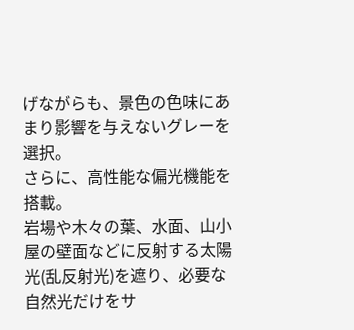げながらも、景色の色味にあまり影響を与えないグレーを選択。
さらに、高性能な偏光機能を搭載。
岩場や木々の葉、水面、山小屋の壁面などに反射する太陽光(乱反射光)を遮り、必要な自然光だけをサ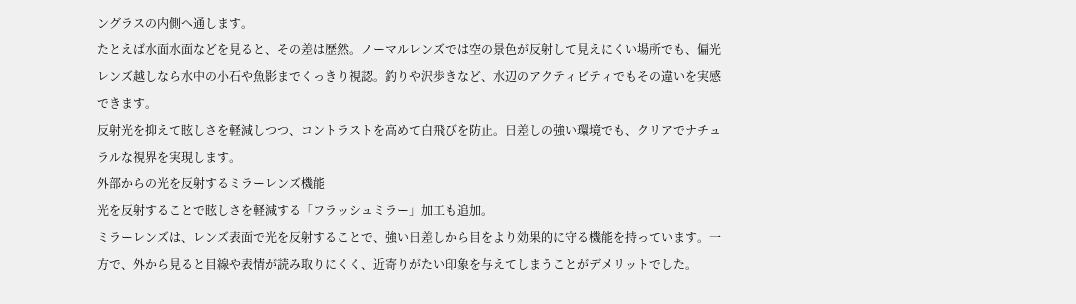ングラスの内側へ通します。
たとえば水面水面などを見ると、その差は歴然。ノーマルレンズでは空の景色が反射して見えにくい場所でも、偏光レンズ越しなら水中の小石や魚影までくっきり視認。釣りや沢歩きなど、水辺のアクティビティでもその違いを実感できます。
反射光を抑えて眩しさを軽減しつつ、コントラストを高めて白飛びを防止。日差しの強い環境でも、クリアでナチュラルな視界を実現します。
外部からの光を反射するミラーレンズ機能
光を反射することで眩しさを軽減する「フラッシュミラー」加工も追加。
ミラーレンズは、レンズ表面で光を反射することで、強い日差しから目をより効果的に守る機能を持っています。一方で、外から見ると目線や表情が読み取りにくく、近寄りがたい印象を与えてしまうことがデメリットでした。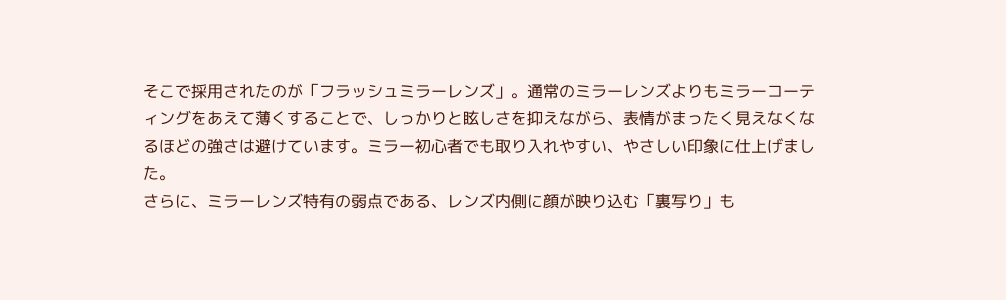そこで採用されたのが「フラッシュミラーレンズ」。通常のミラーレンズよりもミラーコーティングをあえて薄くすることで、しっかりと眩しさを抑えながら、表情がまったく見えなくなるほどの強さは避けています。ミラー初心者でも取り入れやすい、やさしい印象に仕上げました。
さらに、ミラーレンズ特有の弱点である、レンズ内側に顔が映り込む「裏写り」も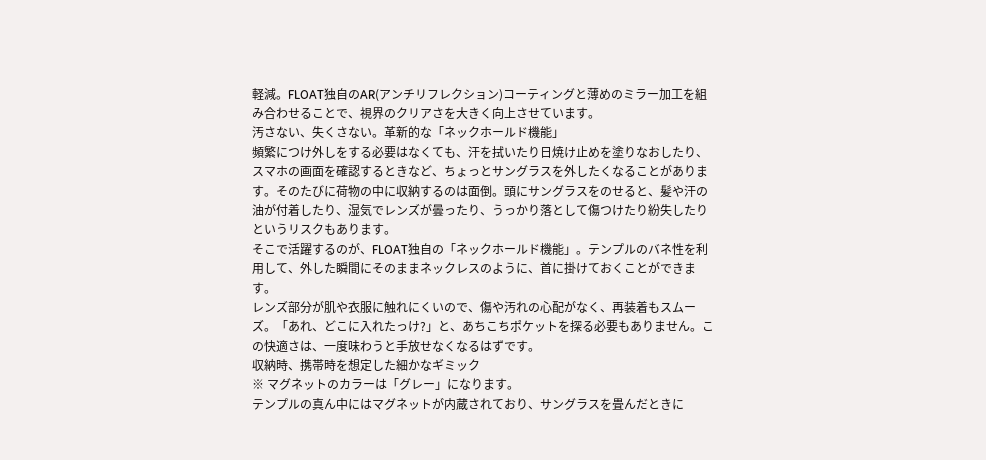軽減。FLOAT独自のAR(アンチリフレクション)コーティングと薄めのミラー加工を組み合わせることで、視界のクリアさを大きく向上させています。
汚さない、失くさない。革新的な「ネックホールド機能」
頻繁につけ外しをする必要はなくても、汗を拭いたり日焼け止めを塗りなおしたり、スマホの画面を確認するときなど、ちょっとサングラスを外したくなることがあります。そのたびに荷物の中に収納するのは面倒。頭にサングラスをのせると、髪や汗の油が付着したり、湿気でレンズが曇ったり、うっかり落として傷つけたり紛失したりというリスクもあります。
そこで活躍するのが、FLOAT独自の「ネックホールド機能」。テンプルのバネ性を利用して、外した瞬間にそのままネックレスのように、首に掛けておくことができます。
レンズ部分が肌や衣服に触れにくいので、傷や汚れの心配がなく、再装着もスムーズ。「あれ、どこに入れたっけ?」と、あちこちポケットを探る必要もありません。この快適さは、一度味わうと手放せなくなるはずです。
収納時、携帯時を想定した細かなギミック
※ マグネットのカラーは「グレー」になります。
テンプルの真ん中にはマグネットが内蔵されており、サングラスを畳んだときに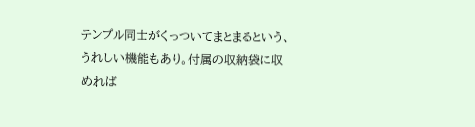テンプル同士がくっついてまとまるという、うれしい機能もあり。付属の収納袋に収めれば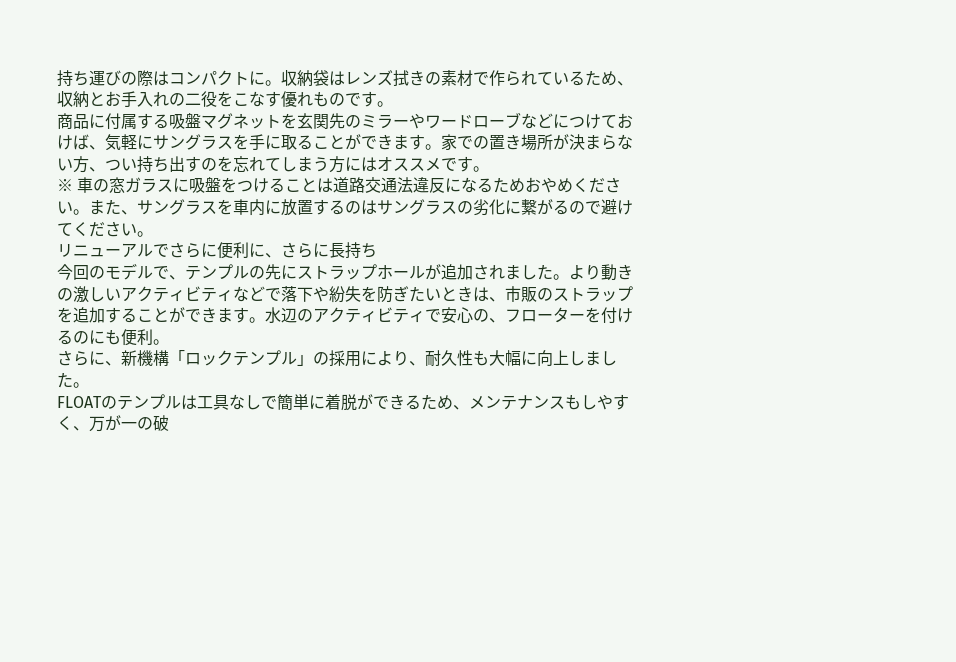持ち運びの際はコンパクトに。収納袋はレンズ拭きの素材で作られているため、収納とお手入れの二役をこなす優れものです。
商品に付属する吸盤マグネットを玄関先のミラーやワードローブなどにつけておけば、気軽にサングラスを手に取ることができます。家での置き場所が決まらない方、つい持ち出すのを忘れてしまう方にはオススメです。
※ 車の窓ガラスに吸盤をつけることは道路交通法違反になるためおやめください。また、サングラスを車内に放置するのはサングラスの劣化に繋がるので避けてください。
リニューアルでさらに便利に、さらに長持ち
今回のモデルで、テンプルの先にストラップホールが追加されました。より動きの激しいアクティビティなどで落下や紛失を防ぎたいときは、市販のストラップを追加することができます。水辺のアクティビティで安心の、フローターを付けるのにも便利。
さらに、新機構「ロックテンプル」の採用により、耐久性も大幅に向上しました。
FLOATのテンプルは工具なしで簡単に着脱ができるため、メンテナンスもしやすく、万が一の破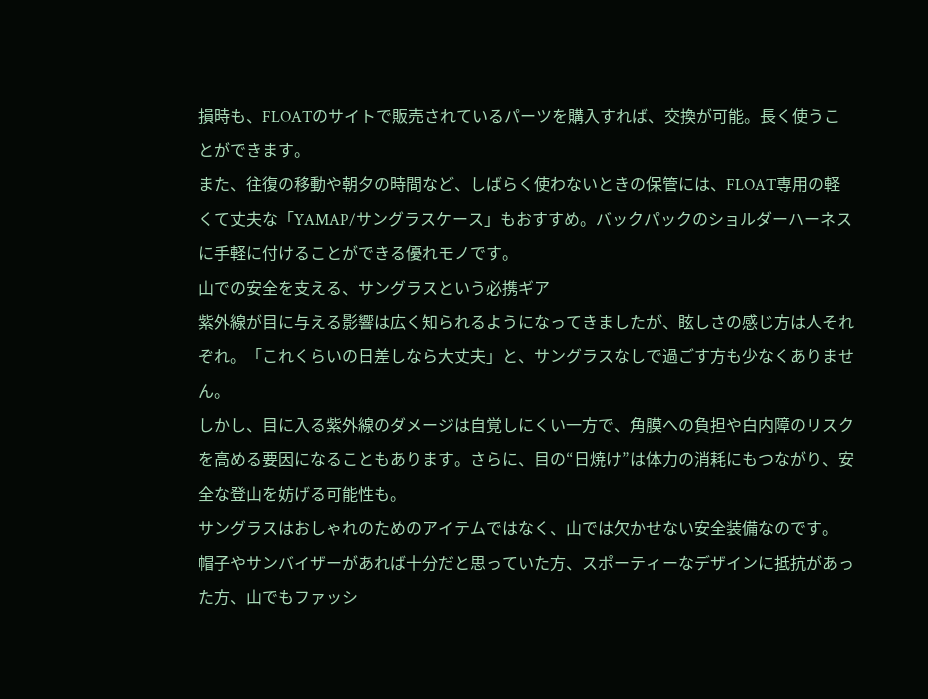損時も、FLOATのサイトで販売されているパーツを購入すれば、交換が可能。長く使うことができます。
また、往復の移動や朝夕の時間など、しばらく使わないときの保管には、FLOAT専用の軽くて丈夫な「YAMAP/サングラスケース」もおすすめ。バックパックのショルダーハーネスに手軽に付けることができる優れモノです。
山での安全を支える、サングラスという必携ギア
紫外線が目に与える影響は広く知られるようになってきましたが、眩しさの感じ方は人それぞれ。「これくらいの日差しなら大丈夫」と、サングラスなしで過ごす方も少なくありません。
しかし、目に入る紫外線のダメージは自覚しにくい一方で、角膜への負担や白内障のリスクを高める要因になることもあります。さらに、目の“日焼け”は体力の消耗にもつながり、安全な登山を妨げる可能性も。
サングラスはおしゃれのためのアイテムではなく、山では欠かせない安全装備なのです。
帽子やサンバイザーがあれば十分だと思っていた方、スポーティーなデザインに抵抗があった方、山でもファッシ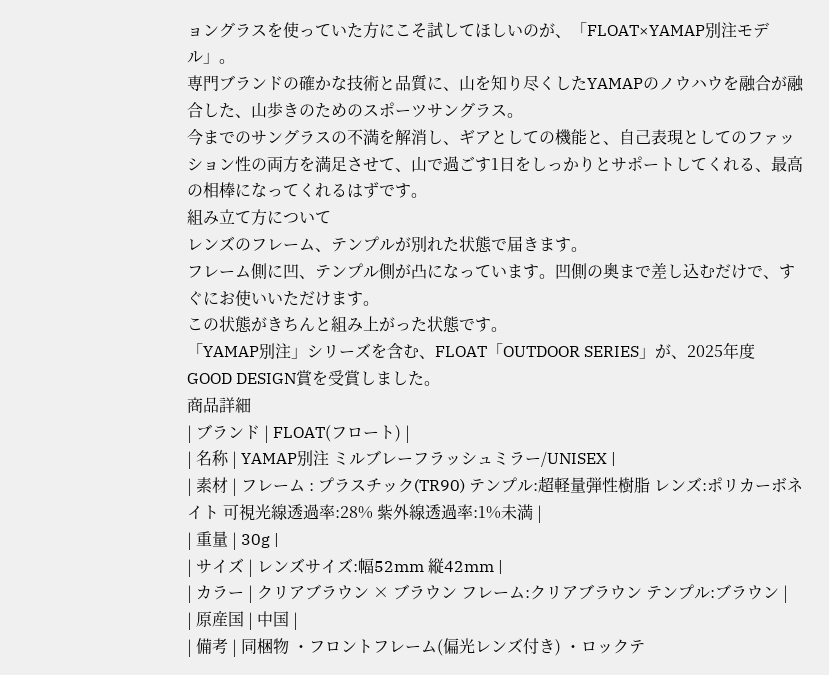ョングラスを使っていた方にこそ試してほしいのが、「FLOAT×YAMAP別注モデル」。
専門ブランドの確かな技術と品質に、山を知り尽くしたYAMAPのノウハウを融合が融合した、山歩きのためのスポーツサングラス。
今までのサングラスの不満を解消し、ギアとしての機能と、自己表現としてのファッション性の両方を満足させて、山で過ごす1日をしっかりとサポートしてくれる、最高の相棒になってくれるはずです。
組み立て方について
レンズのフレーム、テンプルが別れた状態で届きます。
フレーム側に凹、テンプル側が凸になっています。凹側の奥まで差し込むだけで、すぐにお使いいただけます。
この状態がきちんと組み上がった状態です。
「YAMAP別注」シリーズを含む、FLOAT「OUTDOOR SERIES」が、2025年度 GOOD DESIGN賞を受賞しました。
商品詳細
| ブランド | FLOAT(フロート) |
| 名称 | YAMAP別注 ミルブレーフラッシュミラー/UNISEX |
| 素材 | フレーム : プラスチック(TR90) テンプル:超軽量弾性樹脂 レンズ:ポリカーボネイト 可視光線透過率:28% 紫外線透過率:1%未満 |
| 重量 | 30g |
| サイズ | レンズサイズ:幅52mm 縦42mm |
| カラー | クリアブラウン × ブラウン フレーム:クリアブラウン テンプル:ブラウン |
| 原産国 | 中国 |
| 備考 | 同梱物 ・フロントフレーム(偏光レンズ付き) ・ロックテ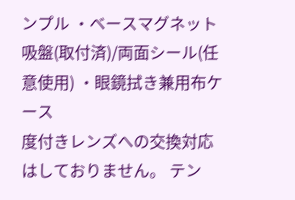ンプル ・ベースマグネット 吸盤(取付済)/両面シール(任意使用) ・眼鏡拭き兼用布ケース
度付きレンズへの交換対応はしておりません。 テン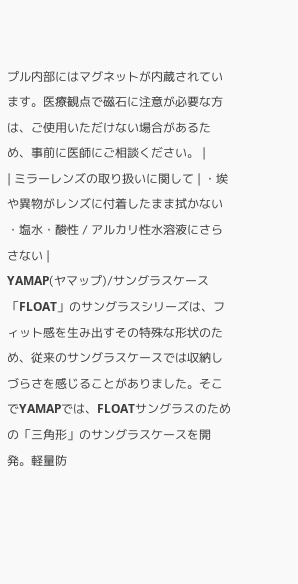プル内部にはマグネットが内蔵されています。医療観点で磁石に注意が必要な方は、ご使用いただけない場合があるため、事前に医師にご相談ください。 |
| ミラーレンズの取り扱いに関して | ・埃や異物がレンズに付着したまま拭かない
・塩水・酸性 / アルカリ性水溶液にさらさない |
YAMAP(ヤマップ)/サングラスケース
「FLOAT」のサングラスシリーズは、フィット感を生み出すその特殊な形状のため、従来のサングラスケースでは収納しづらさを感じることがありました。そこでYAMAPでは、FLOATサングラスのための「三角形」のサングラスケースを開発。軽量防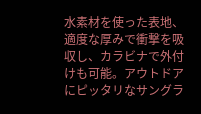水素材を使った表地、適度な厚みで衝撃を吸収し、カラビナで外付けも可能。アウトドアにピッタリなサングラ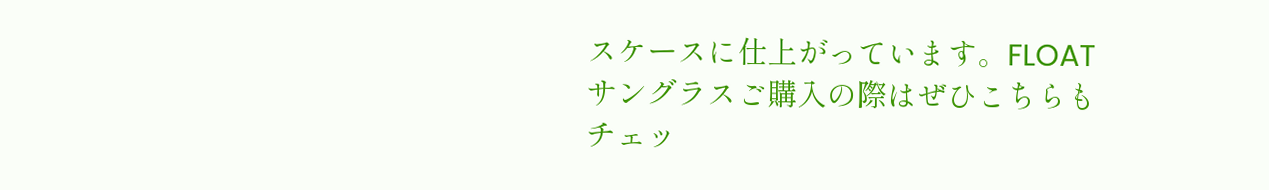スケースに仕上がっています。FLOATサングラスご購入の際はぜひこちらもチェッ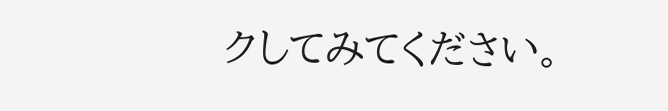クしてみてください。